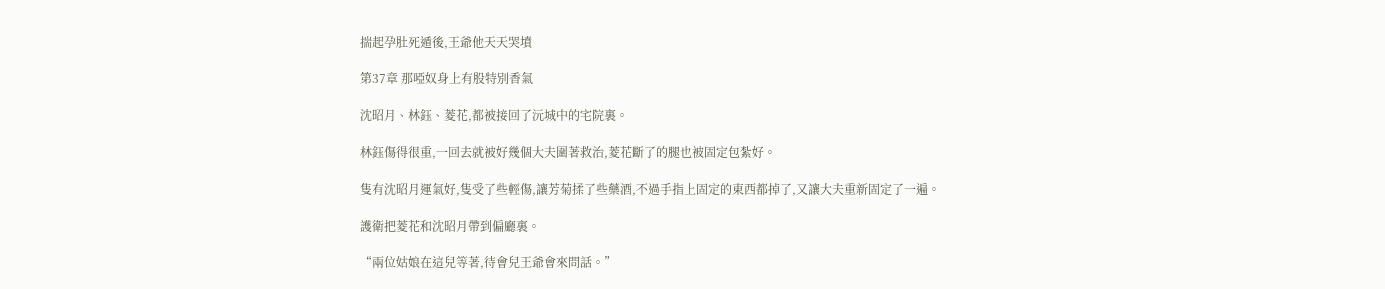揣起孕肚死遁後,王爺他天天哭墳

第37章 那啞奴身上有股特別香氣

沈昭月、林鈺、菱花,都被接回了沅城中的宅院裏。

林鈺傷得很重,一回去就被好幾個大夫圍著救治,菱花斷了的腿也被固定包紮好。

隻有沈昭月運氣好,隻受了些輕傷,讓芳菊揉了些藥酒,不過手指上固定的東西都掉了,又讓大夫重新固定了一遍。

護衛把菱花和沈昭月帶到偏廳裏。

“兩位姑娘在這兒等著,待會兒王爺會來問話。”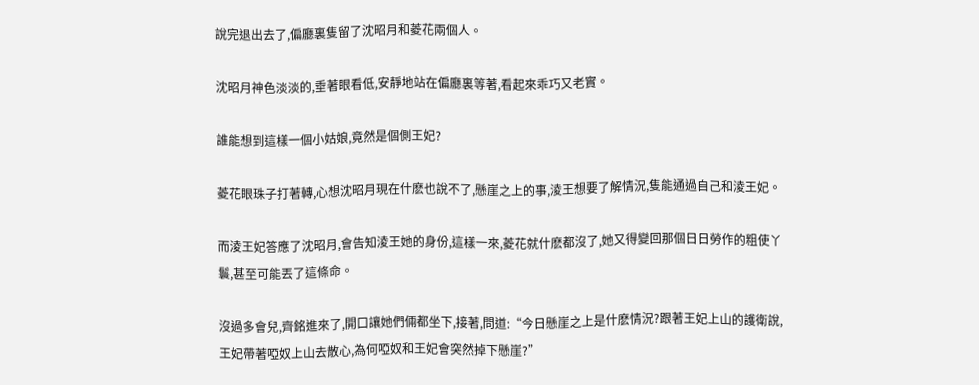說完退出去了,偏廳裏隻留了沈昭月和菱花兩個人。

沈昭月神色淡淡的,垂著眼看低,安靜地站在偏廳裏等著,看起來乖巧又老實。

誰能想到這樣一個小姑娘,竟然是個側王妃?

菱花眼珠子打著轉,心想沈昭月現在什麽也說不了,懸崖之上的事,淩王想要了解情況,隻能通過自己和淩王妃。

而淩王妃答應了沈昭月,會告知淩王她的身份,這樣一來,菱花就什麽都沒了,她又得變回那個日日勞作的粗使丫鬟,甚至可能丟了這條命。

沒過多會兒,齊銘進來了,開口讓她們倆都坐下,接著,問道:“今日懸崖之上是什麽情況?跟著王妃上山的護衛說,王妃帶著啞奴上山去散心,為何啞奴和王妃會突然掉下懸崖?”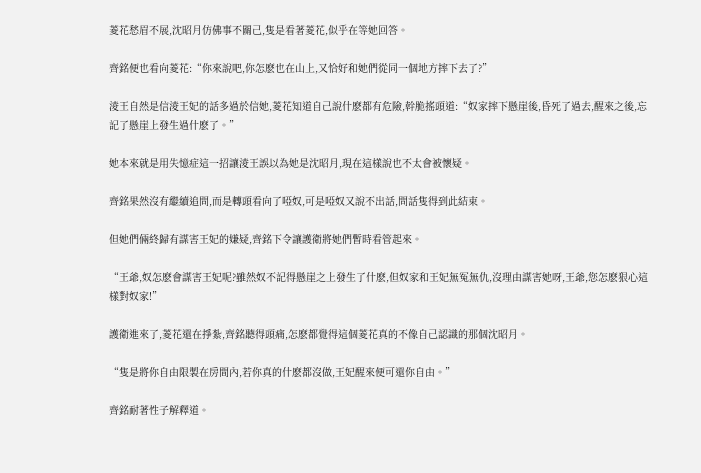菱花愁眉不展,沈昭月仿佛事不關己,隻是看著菱花,似乎在等她回答。

齊銘便也看向菱花:“你來說吧,你怎麽也在山上,又恰好和她們從同一個地方摔下去了?”

淩王自然是信淩王妃的話多過於信她,菱花知道自己說什麽都有危險,幹脆搖頭道:“奴家摔下懸崖後,昏死了過去,醒來之後,忘記了懸崖上發生過什麽了。”

她本來就是用失憶症這一招讓淩王誤以為她是沈昭月,現在這樣說也不太會被懷疑。

齊銘果然沒有繼續追問,而是轉頭看向了啞奴,可是啞奴又說不出話,問話隻得到此結束。

但她們倆終歸有謀害王妃的嫌疑,齊銘下令讓護衛將她們暫時看管起來。

“王爺,奴怎麽會謀害王妃呢?雖然奴不記得懸崖之上發生了什麽,但奴家和王妃無冤無仇,沒理由謀害她呀,王爺,您怎麽狠心這樣對奴家!”

護衛進來了,菱花還在掙紮,齊銘聽得頭痛,怎麽都覺得這個菱花真的不像自己認識的那個沈昭月。

“隻是將你自由限製在房間內,若你真的什麽都沒做,王妃醒來便可還你自由。”

齊銘耐著性子解釋道。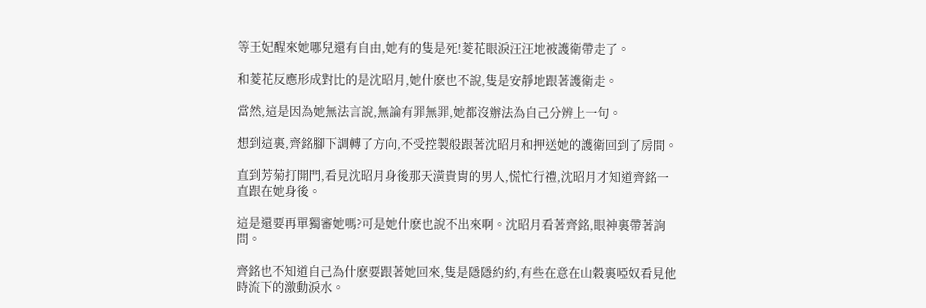等王妃醒來她哪兒還有自由,她有的隻是死!菱花眼淚汪汪地被護衛帶走了。

和菱花反應形成對比的是沈昭月,她什麽也不說,隻是安靜地跟著護衛走。

當然,這是因為她無法言說,無論有罪無罪,她都沒辦法為自己分辨上一句。

想到這裏,齊銘腳下調轉了方向,不受控製般跟著沈昭月和押送她的護衛回到了房間。

直到芳菊打開門,看見沈昭月身後那天潢貴胄的男人,慌忙行禮,沈昭月才知道齊銘一直跟在她身後。

這是還要再單獨審她嗎?可是她什麽也說不出來啊。沈昭月看著齊銘,眼神裏帶著詢問。

齊銘也不知道自己為什麽要跟著她回來,隻是隱隱約約,有些在意在山穀裏啞奴看見他時流下的激動淚水。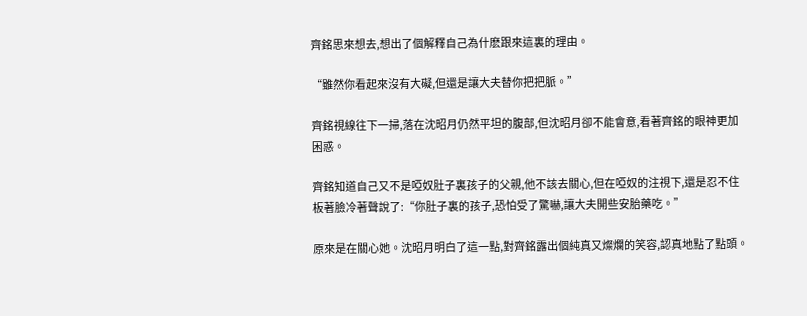齊銘思來想去,想出了個解釋自己為什麽跟來這裏的理由。

“雖然你看起來沒有大礙,但還是讓大夫替你把把脈。”

齊銘視線往下一掃,落在沈昭月仍然平坦的腹部,但沈昭月卻不能會意,看著齊銘的眼神更加困惑。

齊銘知道自己又不是啞奴肚子裏孩子的父親,他不該去關心,但在啞奴的注視下,還是忍不住板著臉冷著聲說了:“你肚子裏的孩子,恐怕受了驚嚇,讓大夫開些安胎藥吃。”

原來是在關心她。沈昭月明白了這一點,對齊銘露出個純真又燦爛的笑容,認真地點了點頭。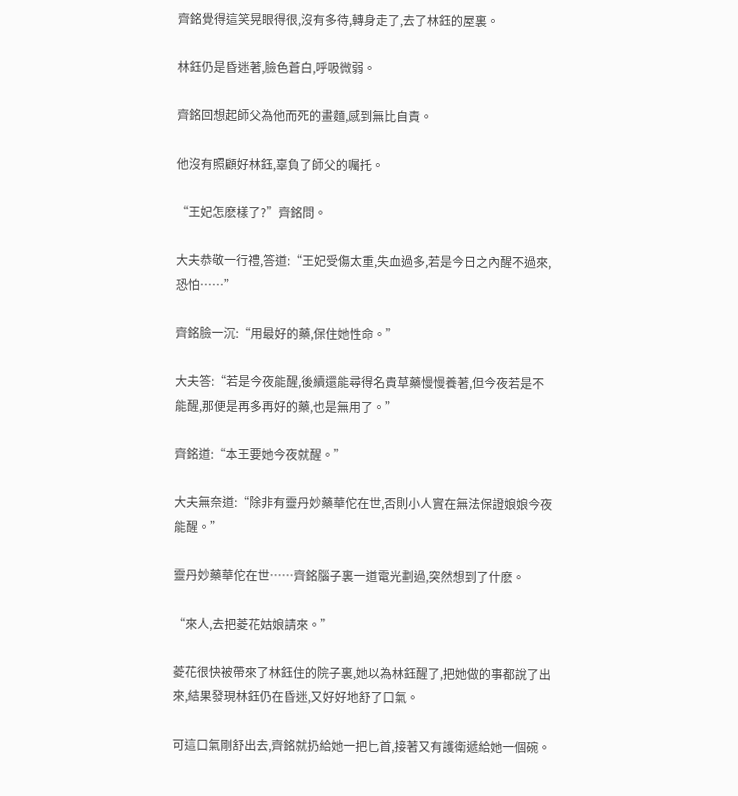齊銘覺得這笑晃眼得很,沒有多待,轉身走了,去了林鈺的屋裏。

林鈺仍是昏迷著,臉色蒼白,呼吸微弱。

齊銘回想起師父為他而死的畫麵,感到無比自責。

他沒有照顧好林鈺,辜負了師父的囑托。

“王妃怎麽樣了?”齊銘問。

大夫恭敬一行禮,答道:“王妃受傷太重,失血過多,若是今日之內醒不過來,恐怕……”

齊銘臉一沉:“用最好的藥,保住她性命。”

大夫答:“若是今夜能醒,後續還能尋得名貴草藥慢慢養著,但今夜若是不能醒,那便是再多再好的藥,也是無用了。”

齊銘道:“本王要她今夜就醒。”

大夫無奈道:“除非有靈丹妙藥華佗在世,否則小人實在無法保證娘娘今夜能醒。”

靈丹妙藥華佗在世……齊銘腦子裏一道電光劃過,突然想到了什麽。

“來人,去把菱花姑娘請來。”

菱花很快被帶來了林鈺住的院子裏,她以為林鈺醒了,把她做的事都說了出來,結果發現林鈺仍在昏迷,又好好地舒了口氣。

可這口氣剛舒出去,齊銘就扔給她一把匕首,接著又有護衛遞給她一個碗。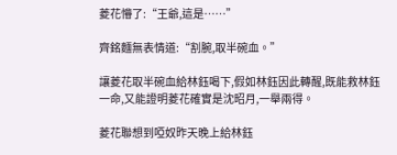菱花懵了:“王爺,這是……”

齊銘麵無表情道:“割腕,取半碗血。”

讓菱花取半碗血給林鈺喝下,假如林鈺因此轉醒,既能救林鈺一命,又能證明菱花確實是沈昭月,一舉兩得。

菱花聯想到啞奴昨天晚上給林鈺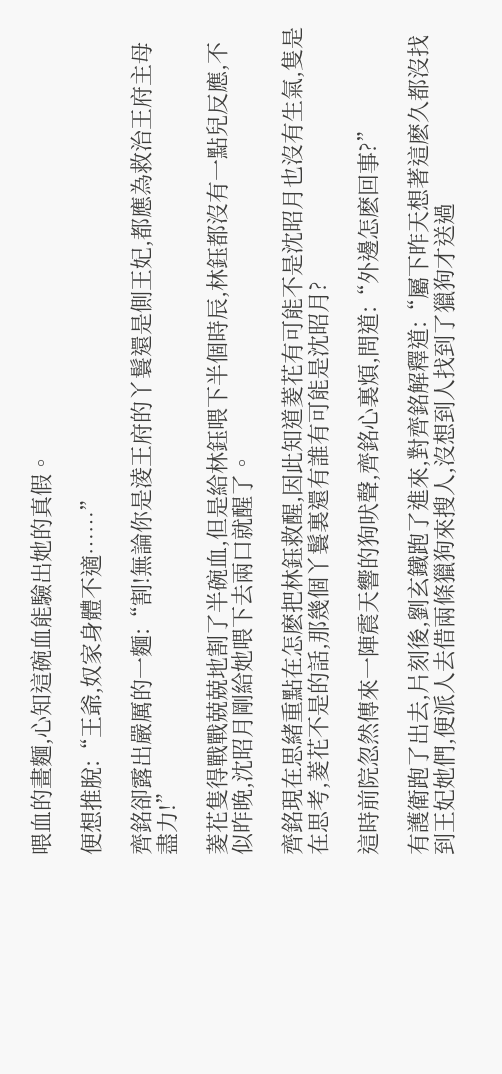喂血的畫麵,心知這碗血能驗出她的真假。

便想推脫:“王爺,奴家身體不適……”

齊銘卻露出嚴厲的一麵:“割!無論你是淩王府的丫鬟還是側王妃,都應為救治王府主母盡力!”

菱花隻得戰戰兢兢地割了半碗血,但是給林鈺喂下半個時辰,林鈺都沒有一點兒反應,不似昨晚,沈昭月剛給她喂下去兩口就醒了。

齊銘現在思緒重點在怎麽把林鈺救醒,因此知道菱花有可能不是沈昭月也沒有生氣,隻是在思考,菱花不是的話,那幾個丫鬟裏還有誰有可能是沈昭月?

這時前院忽然傳來一陣震天響的狗吠聲,齊銘心裏煩,問道:“外邊怎麽回事?”

有護衛跑了出去,片刻後,劉玄鐵跑了進來,對齊銘解釋道:“屬下昨天想著這麽久都沒找到王妃她們,便派人去借兩條獵狗來搜人,沒想到人找到了獵狗才送過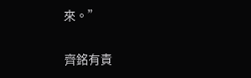來。”

齊銘有責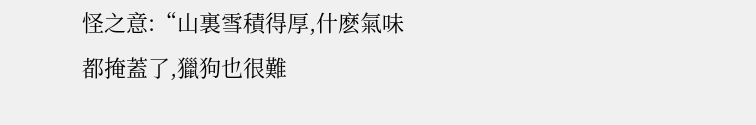怪之意:“山裏雪積得厚,什麽氣味都掩蓋了,獵狗也很難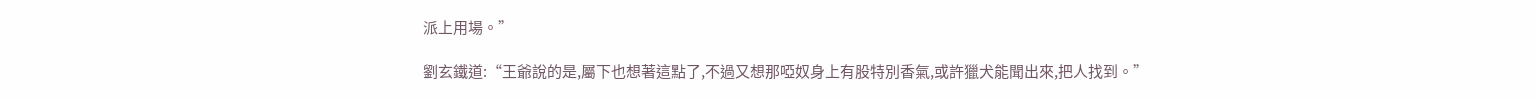派上用場。”

劉玄鐵道:“王爺說的是,屬下也想著這點了,不過又想那啞奴身上有股特別香氣,或許獵犬能聞出來,把人找到。”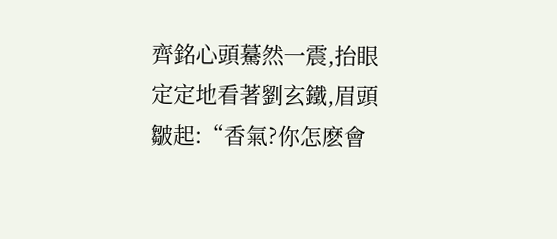齊銘心頭驀然一震,抬眼定定地看著劉玄鐵,眉頭皺起:“香氣?你怎麽會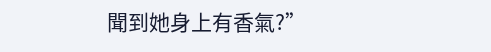聞到她身上有香氣?”